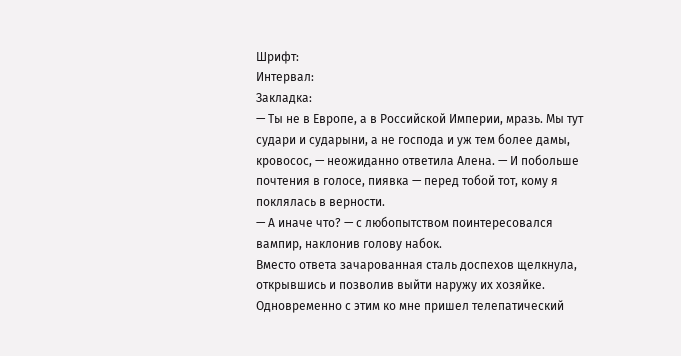Шрифт:
Интервал:
Закладка:
— Ты не в Европе, а в Российской Империи, мразь. Мы тут судари и сударыни, а не господа и уж тем более дамы, кровосос, — неожиданно ответила Алена. — И побольше почтения в голосе, пиявка — перед тобой тот, кому я поклялась в верности.
— А иначе что? — с любопытством поинтересовался вампир, наклонив голову набок.
Вместо ответа зачарованная сталь доспехов щелкнула, открывшись и позволив выйти наружу их хозяйке. Одновременно с этим ко мне пришел телепатический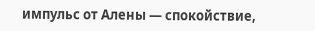импульс от Алены — спокойствие,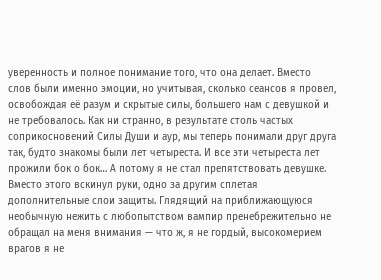уверенность и полное понимание того, что она делает. Вместо слов были именно эмоции, но учитывая, сколько сеансов я провел, освобождая её разум и скрытые силы, большего нам с девушкой и не требовалось. Как ни странно, в результате столь частых соприкосновений Силы Души и аур, мы теперь понимали друг друга так, будто знакомы были лет четыреста. И все эти четыреста лет прожили бок о бок… А потому я не стал препятствовать девушке. Вместо этого вскинул руки, одно за другим сплетая дополнительные слои защиты. Глядящий на приближающуюся необычную нежить с любопытством вампир пренебрежительно не обращал на меня внимания — что ж, я не гордый, высокомерием врагов я не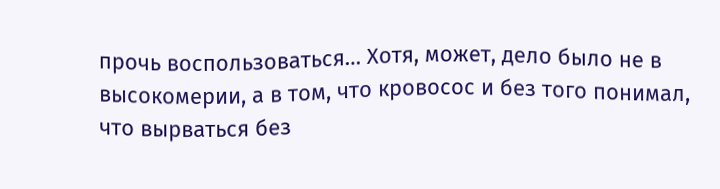прочь воспользоваться… Хотя, может, дело было не в высокомерии, а в том, что кровосос и без того понимал, что вырваться без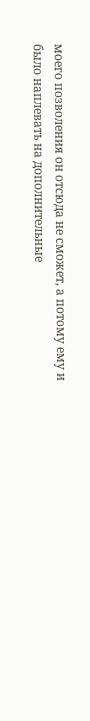моего позволения он отсюда не сможет, а потому ему и было наплевать на дополнительные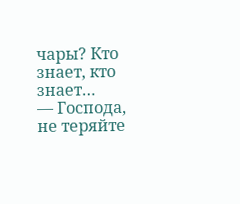чары? Кто знает, кто знает…
— Господа, не теряйте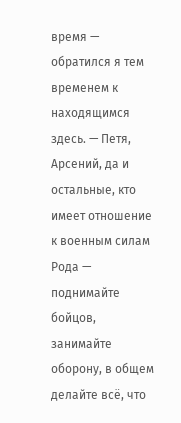время — обратился я тем временем к находящимся здесь. — Петя, Арсений, да и остальные, кто имеет отношение к военным силам Рода — поднимайте бойцов, занимайте оборону, в общем делайте всё, что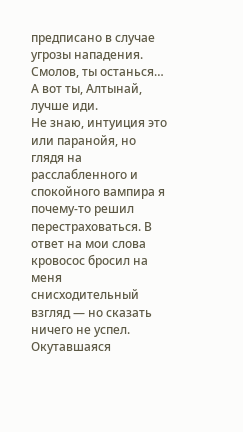предписано в случае угрозы нападения. Смолов, ты останься… А вот ты, Алтынай, лучше иди.
Не знаю, интуиция это или паранойя, но глядя на расслабленного и спокойного вампира я почему-то решил перестраховаться. В ответ на мои слова кровосос бросил на меня снисходительный взгляд — но сказать ничего не успел. Окутавшаяся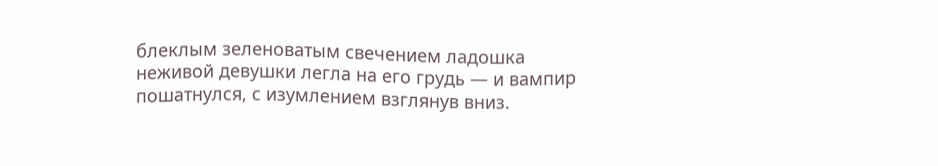блеклым зеленоватым свечением ладошка неживой девушки легла на его грудь — и вампир пошатнулся, с изумлением взглянув вниз.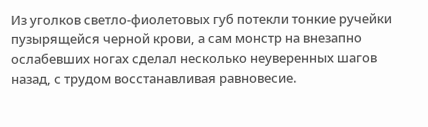Из уголков светло-фиолетовых губ потекли тонкие ручейки пузырящейся черной крови, а сам монстр на внезапно ослабевших ногах сделал несколько неуверенных шагов назад, с трудом восстанавливая равновесие.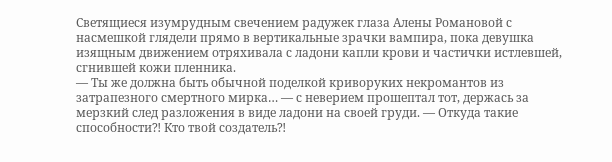Светящиеся изумрудным свечением радужек глаза Алены Романовой с насмешкой глядели прямо в вертикальные зрачки вампира, пока девушка изящным движением отряхивала с ладони капли крови и частички истлевшей, сгнившей кожи пленника.
— Ты же должна быть обычной поделкой криворуких некромантов из затрапезного смертного мирка… — с неверием прошептал тот, держась за мерзкий след разложения в виде ладони на своей груди. — Откуда такие способности⁈ Кто твой создатель⁈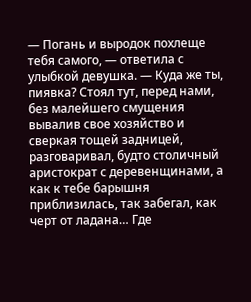— Погань и выродок похлеще тебя самого, — ответила с улыбкой девушка. — Куда же ты, пиявка? Стоял тут, перед нами, без малейшего смущения вывалив свое хозяйство и сверкая тощей задницей, разговаривал, будто столичный аристократ с деревенщинами, а как к тебе барышня приблизилась, так забегал, как черт от ладана… Где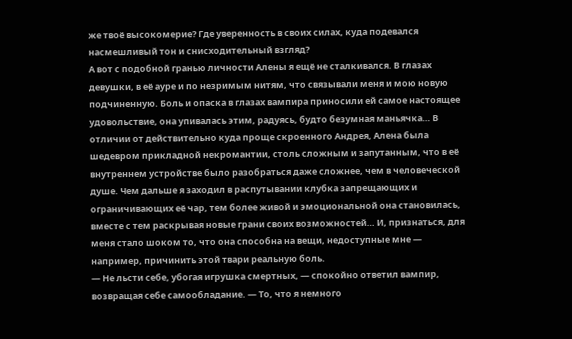же твоё высокомерие? Где уверенность в своих силах, куда подевался насмешливый тон и снисходительный взгляд?
А вот с подобной гранью личности Алены я ещё не сталкивался. В глазах девушки, в её ауре и по незримым нитям, что связывали меня и мою новую подчиненную. Боль и опаска в глазах вампира приносили ей самое настоящее удовольствие, она упивалась этим, радуясь, будто безумная маньячка… В отличии от действительно куда проще скроенного Андрея, Алена была шедевром прикладной некромантии, столь сложным и запутанным, что в её внутреннем устройстве было разобраться даже сложнее, чем в человеческой душе. Чем дальше я заходил в распутывании клубка запрещающих и ограничивающих её чар, тем более живой и эмоциональной она становилась, вместе с тем раскрывая новые грани своих возможностей… И, признаться, для меня стало шоком то, что она способна на вещи, недоступные мне — например, причинить этой твари реальную боль.
— Не льсти себе, убогая игрушка смертных, — спокойно ответил вампир, возвращая себе самообладание. — То, что я немного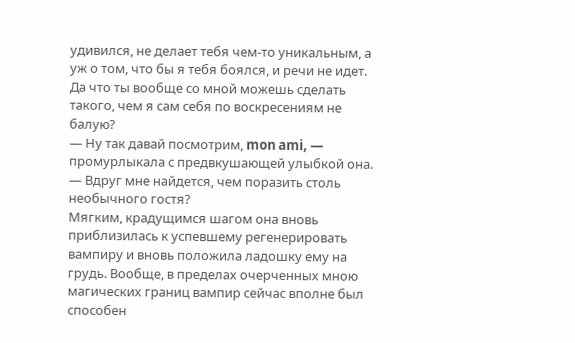удивился, не делает тебя чем-то уникальным, а уж о том, что бы я тебя боялся, и речи не идет. Да что ты вообще со мной можешь сделать такого, чем я сам себя по воскресениям не балую?
— Ну так давай посмотрим, mon ami, — промурлыкала с предвкушающей улыбкой она. — Вдруг мне найдется, чем поразить столь необычного гостя?
Мягким, крадущимся шагом она вновь приблизилась к успевшему регенерировать вампиру и вновь положила ладошку ему на грудь. Вообще, в пределах очерченных мною магических границ вампир сейчас вполне был способен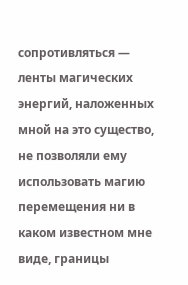сопротивляться — ленты магических энергий, наложенных мной на это существо, не позволяли ему использовать магию перемещения ни в каком известном мне виде, границы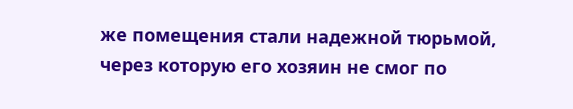же помещения стали надежной тюрьмой, через которую его хозяин не смог по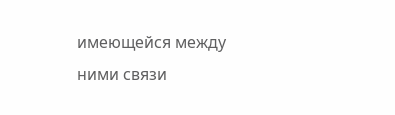имеющейся между ними связи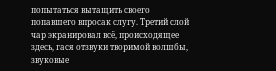попытаться вытащить своего попавшего впросак слугу. Третий слой чар экранировал всё, происходящее здесь, гася отзвуки творимой волшбы, звуковые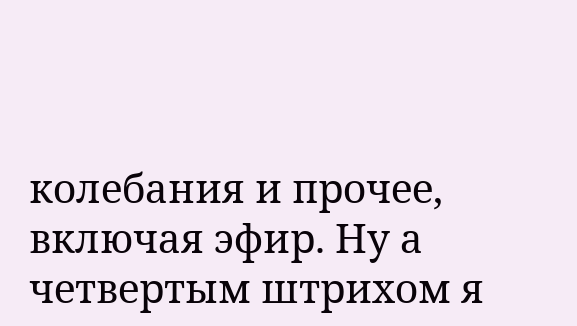колебания и прочее, включая эфир. Ну а четвертым штрихом я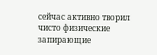сейчас активно творил чисто физические запирающие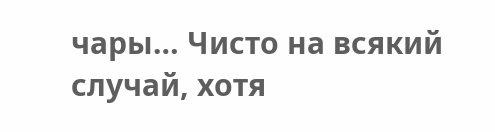чары… Чисто на всякий случай, хотя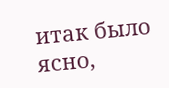итак было ясно,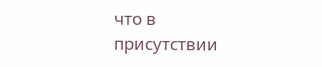что в присутствии